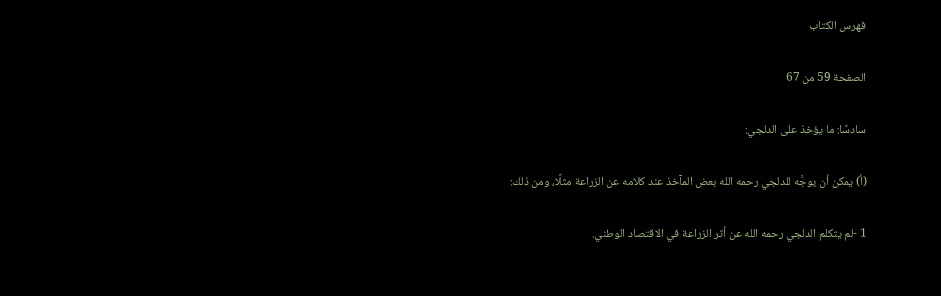فهرس الكتاب

الصفحة 59 من 67

سادسًا: ما يؤخذ على الدلجي:

(أ) يمكن أن يوجَّه للدلجي رحمه الله بعض المآخذ عند كلامه عن الزراعة مثلًا، ومن ذلك:

1 -لم يتكلم الدلجي رحمه الله عن أثر الزراعة في الاقتصاد الوطني.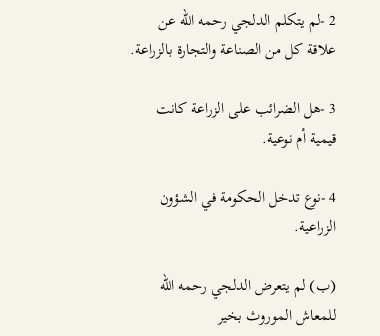2 -لم يتكلم الدلجي رحمه الله عن علاقة كل من الصناعة والتجارة بالزراعة.

3 -هل الضرائب على الزراعة كانت قيمية أم نوعية.

4 -نوع تدخل الحكومة في الشؤون الزراعية.

(ب) لم يتعرض الدلجي رحمه الله للمعاش الموروث بخير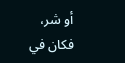أو شر، فكان في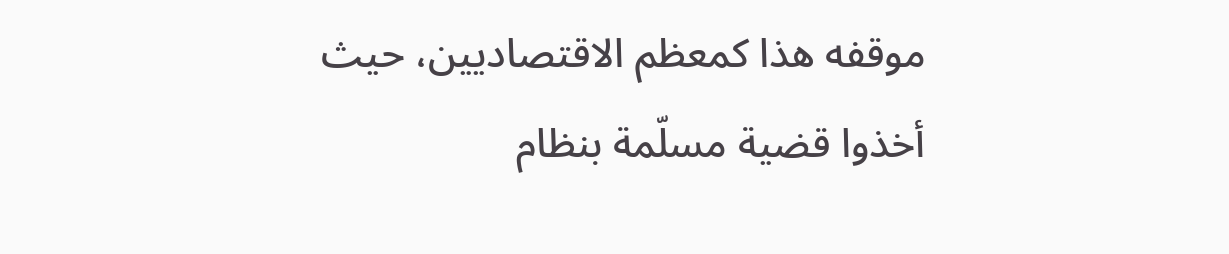موقفه هذا كمعظم الاقتصاديين، حيث أخذوا قضية مسلّمة بنظام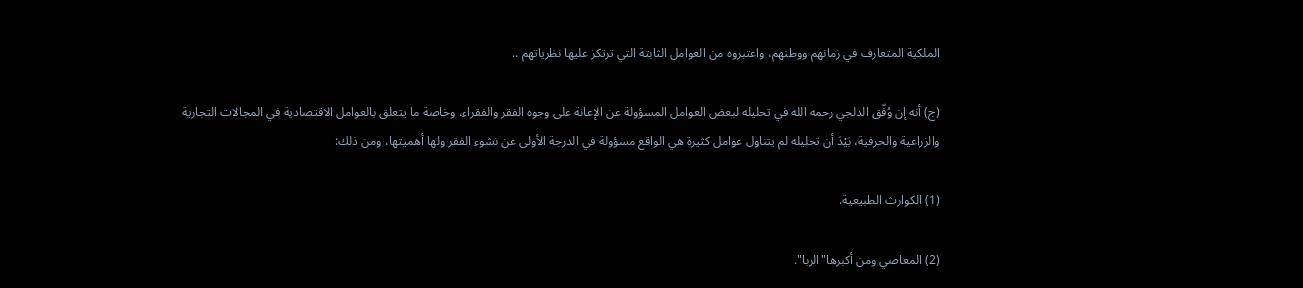الملكية المتعارف في زمانهم ووطنهم، واعتبروه من العوامل الثابتة التي ترتكز عليها نظرياتهم ..

(ج) أنه إن وُفّق الدلجي رحمه الله في تحليله لبعض العوامل المسؤولة عن الإعانة على وجوه الفقر والفقراء، وخاصة ما يتعلق بالعوامل الاقتصادية في المجالات التجارية والزراعية والحرفية، بَيْدَ أن تحليله لم يتناول عوامل كثيرة هي الواقع مسؤولة في الدرجة الأولى عن نشوء الفقر ولها أهميتها، ومن ذلك:

(1) الكوارث الطبيعية.

(2) المعاصي ومن أكبرها"الربا".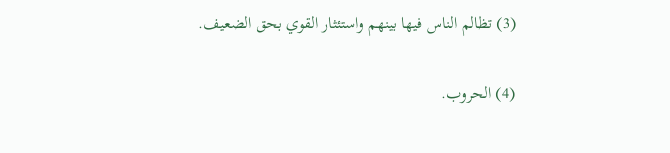(3) تظالم الناس فيها بينهم واستئثار القوي بحق الضعيف.

(4) الحروب.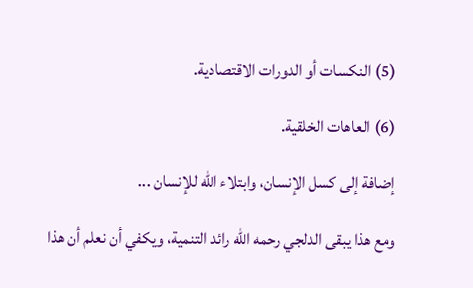(5) النكسات أو الدورات الاقتصادية.

(6) العاهات الخلقية.

إضافة إلى كسل الإنسان، وابتلاء الله للإنسان ...

ومع هذا يبقى الدلجي رحمه الله رائد التنمية، ويكفي أن نعلم أن هذا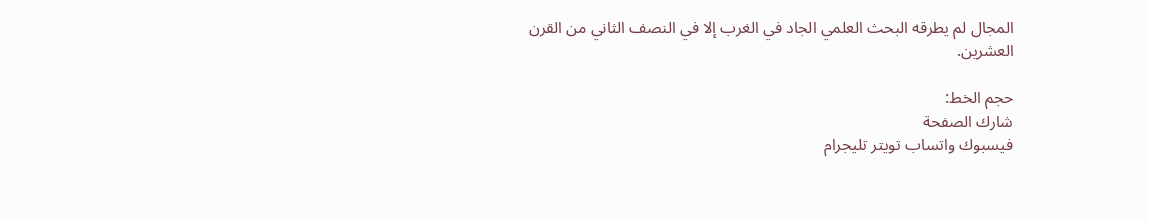المجال لم يطرقه البحث العلمي الجاد في الغرب إلا في النصف الثاني من القرن العشرين.

حجم الخط:
شارك الصفحة
فيسبوك واتساب تويتر تليجرام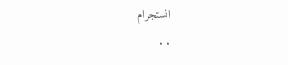انستجرام
. .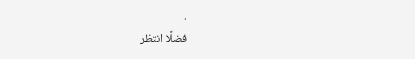.
فضلًا انتظر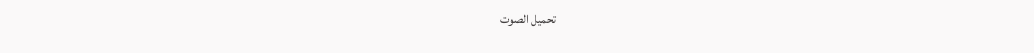تحميل الصوت